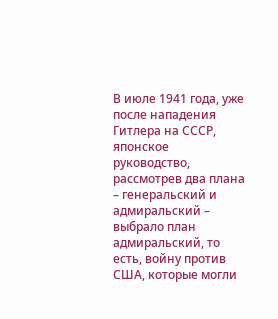В июле 1941 года, уже после нападения Гитлера на СССР, японское руководство, рассмотрев два плана – генеральский и адмиральский – выбрало план адмиральский, то есть, войну против США, которые могли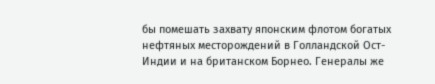бы помешать захвату японским флотом богатых нефтяных месторождений в Голландской Ост-Индии и на британском Борнео. Генералы же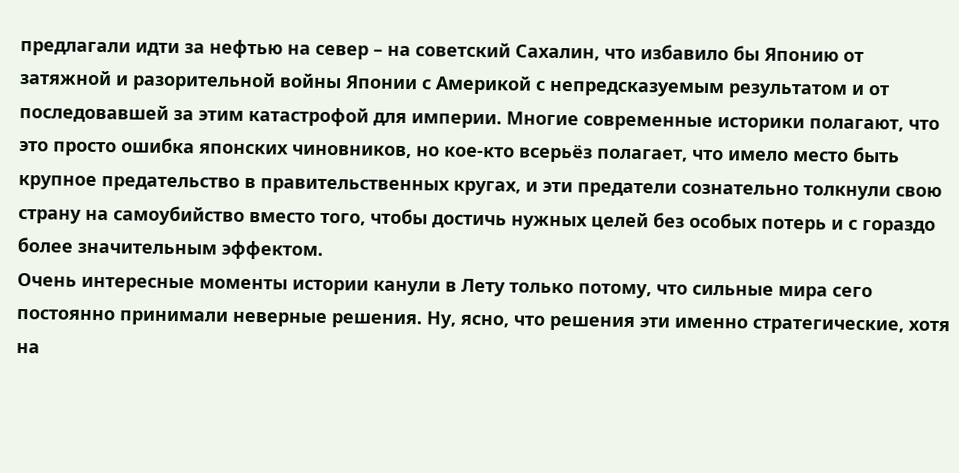предлагали идти за нефтью на север – на советский Сахалин, что избавило бы Японию от затяжной и разорительной войны Японии с Америкой с непредсказуемым результатом и от последовавшей за этим катастрофой для империи. Многие современные историки полагают, что это просто ошибка японских чиновников, но кое-кто всерьёз полагает, что имело место быть крупное предательство в правительственных кругах, и эти предатели сознательно толкнули свою страну на самоубийство вместо того, чтобы достичь нужных целей без особых потерь и с гораздо более значительным эффектом.
Очень интересные моменты истории канули в Лету только потому, что сильные мира сего постоянно принимали неверные решения. Ну, ясно, что решения эти именно стратегические, хотя на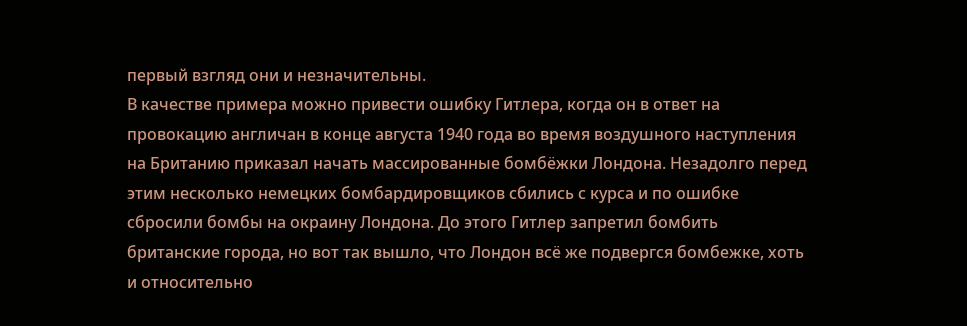первый взгляд они и незначительны.
В качестве примера можно привести ошибку Гитлера, когда он в ответ на провокацию англичан в конце августа 1940 года во время воздушного наступления на Британию приказал начать массированные бомбёжки Лондона. Незадолго перед этим несколько немецких бомбардировщиков сбились с курса и по ошибке сбросили бомбы на окраину Лондона. До этого Гитлер запретил бомбить британские города, но вот так вышло, что Лондон всё же подвергся бомбежке, хоть и относительно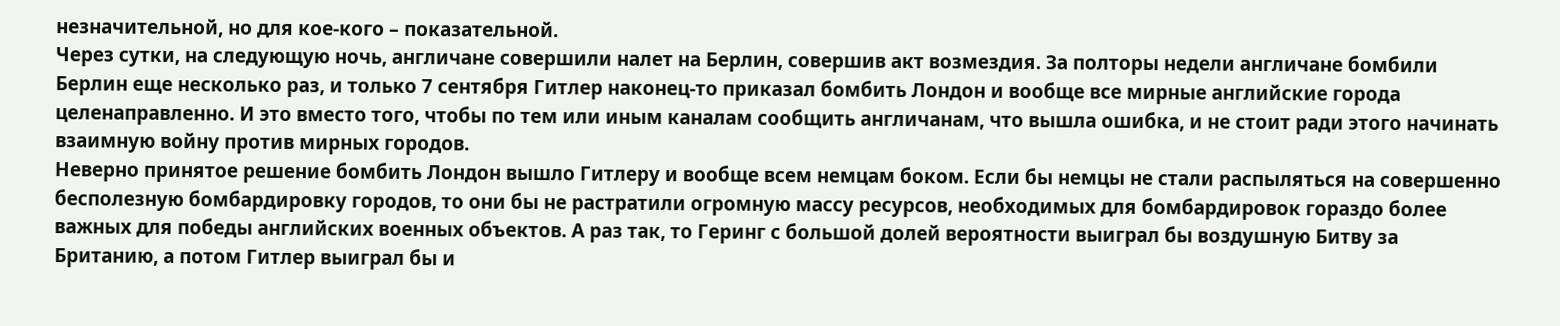незначительной, но для кое-кого – показательной.
Через сутки, на следующую ночь, англичане совершили налет на Берлин, совершив акт возмездия. За полторы недели англичане бомбили Берлин еще несколько раз, и только 7 сентября Гитлер наконец-то приказал бомбить Лондон и вообще все мирные английские города целенаправленно. И это вместо того, чтобы по тем или иным каналам сообщить англичанам, что вышла ошибка, и не стоит ради этого начинать взаимную войну против мирных городов.
Неверно принятое решение бомбить Лондон вышло Гитлеру и вообще всем немцам боком. Если бы немцы не стали распыляться на совершенно бесполезную бомбардировку городов, то они бы не растратили огромную массу ресурсов, необходимых для бомбардировок гораздо более важных для победы английских военных объектов. А раз так, то Геринг с большой долей вероятности выиграл бы воздушную Битву за Британию, а потом Гитлер выиграл бы и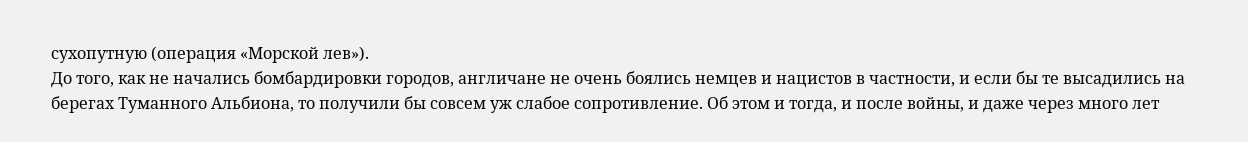сухопутную (операция «Морской лев»).
До того, как не начались бомбардировки городов, англичане не очень боялись немцев и нацистов в частности, и если бы те высадились на берегах Туманного Альбиона, то получили бы совсем уж слабое сопротивление. Об этом и тогда, и после войны, и даже через много лет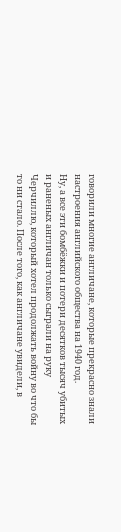говорили многие англичане, которые прекрасно знали настроения английского общества на 1940 год.
Ну, а все эти бомбёжки и потери десятков тысяч убитых и раненых англичан только сыграли на руку Черчиллю, который хотел продолжать войну во что бы то ни стало. После того, как англичане увидели, в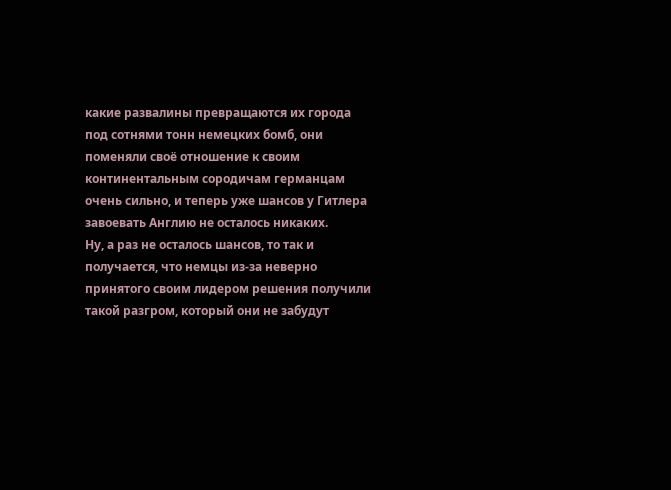какие развалины превращаются их города под сотнями тонн немецких бомб, они поменяли своё отношение к своим континентальным сородичам германцам очень сильно, и теперь уже шансов у Гитлера завоевать Англию не осталось никаких.
Ну, а раз не осталось шансов, то так и получается, что немцы из-за неверно принятого своим лидером решения получили такой разгром, который они не забудут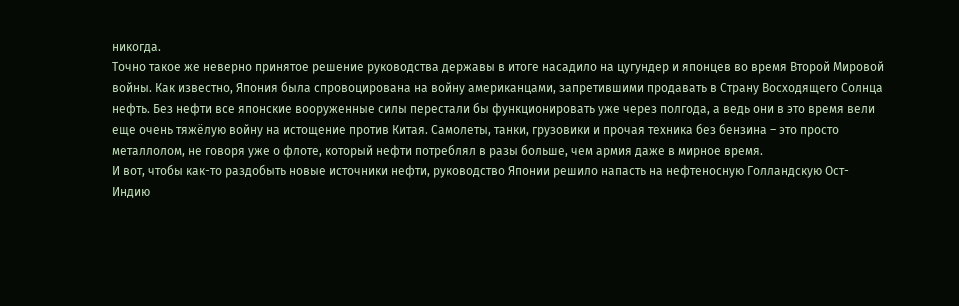никогда.
Точно такое же неверно принятое решение руководства державы в итоге насадило на цугундер и японцев во время Второй Мировой войны. Как известно, Япония была спровоцирована на войну американцами, запретившими продавать в Страну Восходящего Солнца нефть. Без нефти все японские вооруженные силы перестали бы функционировать уже через полгода, а ведь они в это время вели еще очень тяжёлую войну на истощение против Китая. Самолеты, танки, грузовики и прочая техника без бензина – это просто металлолом, не говоря уже о флоте, который нефти потреблял в разы больше, чем армия даже в мирное время.
И вот, чтобы как-то раздобыть новые источники нефти, руководство Японии решило напасть на нефтеносную Голландскую Ост-Индию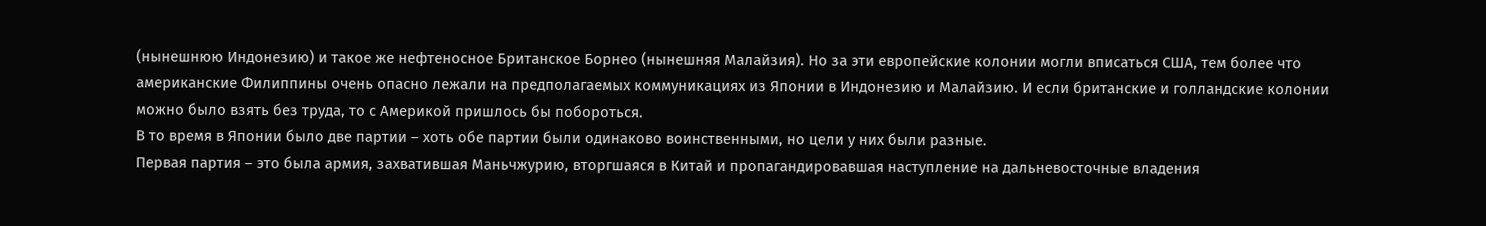(нынешнюю Индонезию) и такое же нефтеносное Британское Борнео (нынешняя Малайзия). Но за эти европейские колонии могли вписаться США, тем более что американские Филиппины очень опасно лежали на предполагаемых коммуникациях из Японии в Индонезию и Малайзию. И если британские и голландские колонии можно было взять без труда, то с Америкой пришлось бы побороться.
В то время в Японии было две партии – хоть обе партии были одинаково воинственными, но цели у них были разные.
Первая партия – это была армия, захватившая Маньчжурию, вторгшаяся в Китай и пропагандировавшая наступление на дальневосточные владения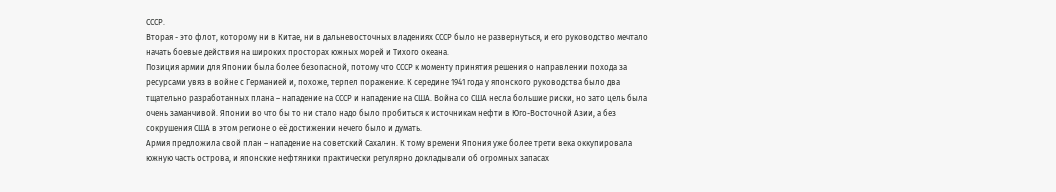СССР.
Вторая - это флот, которому ни в Китае, ни в дальневосточных владениях СССР было не развернуться, и его руководство мечтало начать боевые действия на широких просторах южных морей и Тихого океана.
Позиция армии для Японии была более безопасной, потому что СССР к моменту принятия решения о направлении похода за ресурсами увяз в войне с Германией и, похоже, терпел поражение. К середине 1941 года у японского руководства было два тщательно разработанных плана – нападение на СССР и нападение на США. Война со США несла большие риски, но зато цель была очень заманчивой. Японии во что бы то ни стало надо было пробиться к источникам нефти в Юго-Восточной Азии, а без сокрушения США в этом регионе о её достижении нечего было и думать.
Армия предложила свой план – нападение на советский Сахалин. К тому времени Япония уже более трети века оккупировала южную часть острова, и японские нефтяники практически регулярно докладывали об огромных запасах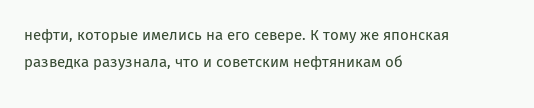нефти, которые имелись на его севере. К тому же японская разведка разузнала, что и советским нефтяникам об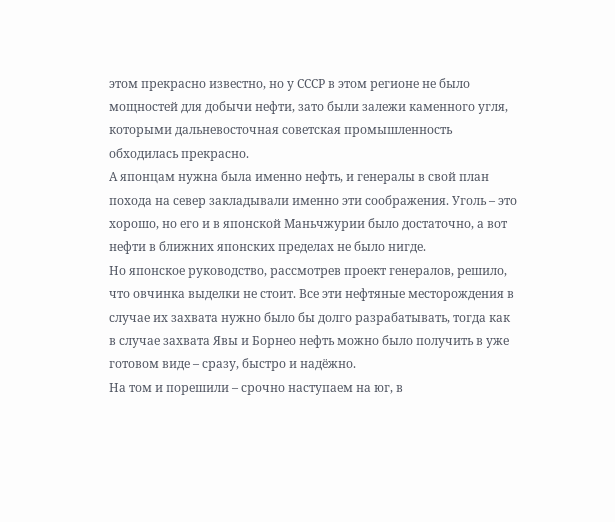этом прекрасно известно, но у СССР в этом регионе не было мощностей для добычи нефти, зато были залежи каменного угля, которыми дальневосточная советская промышленность обходилась прекрасно.
А японцам нужна была именно нефть, и генералы в свой план похода на север закладывали именно эти соображения. Уголь – это хорошо, но его и в японской Маньчжурии было достаточно, а вот нефти в ближних японских пределах не было нигде.
Но японское руководство, рассмотрев проект генералов, решило, что овчинка выделки не стоит. Все эти нефтяные месторождения в случае их захвата нужно было бы долго разрабатывать, тогда как в случае захвата Явы и Борнео нефть можно было получить в уже готовом виде – сразу, быстро и надёжно.
На том и порешили – срочно наступаем на юг, в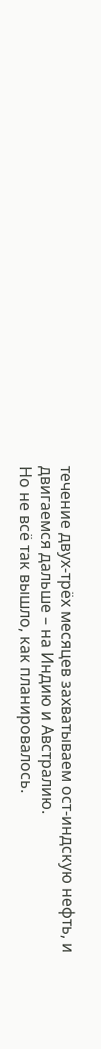течение двух-трёх месяцев захватываем ост-индскую нефть, и двигаемся дальше – на Индию и Австралию.
Но не всё так вышло, как планировалось.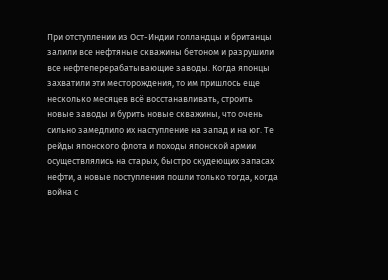При отступлении из Ост-Индии голландцы и британцы залили все нефтяные скважины бетоном и разрушили все нефтеперерабатывающие заводы. Когда японцы захватили эти месторождения, то им пришлось еще несколько месяцев всё восстанавливать, строить новые заводы и бурить новые скважины, что очень сильно замедлило их наступление на запад и на юг. Те рейды японского флота и походы японской армии осуществлялись на старых, быстро скудеющих запасах нефти, а новые поступления пошли только тогда, когда война с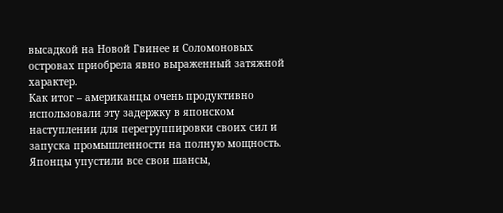высадкой на Новой Гвинее и Соломоновых островах приобрела явно выраженный затяжной характер.
Как итог – американцы очень продуктивно использовали эту задержку в японском наступлении для перегруппировки своих сил и запуска промышленности на полную мощность. Японцы упустили все свои шансы,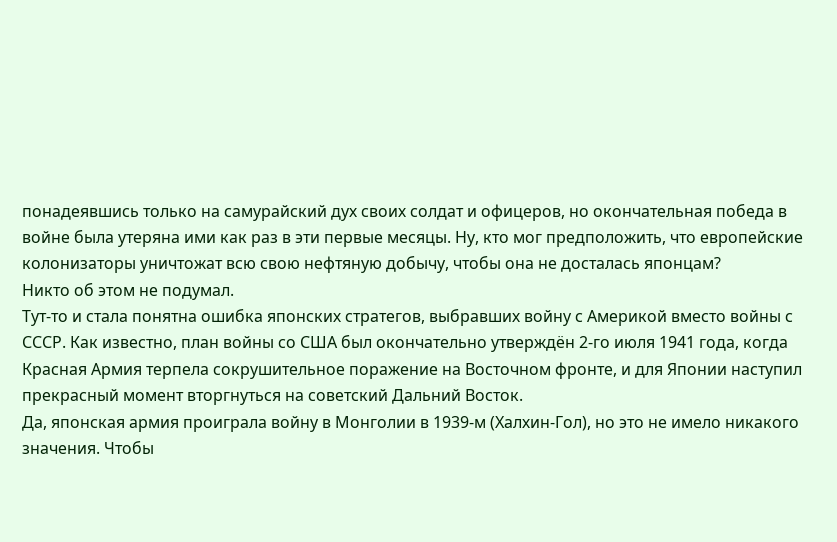понадеявшись только на самурайский дух своих солдат и офицеров, но окончательная победа в войне была утеряна ими как раз в эти первые месяцы. Ну, кто мог предположить, что европейские колонизаторы уничтожат всю свою нефтяную добычу, чтобы она не досталась японцам?
Никто об этом не подумал.
Тут-то и стала понятна ошибка японских стратегов, выбравших войну с Америкой вместо войны с СССР. Как известно, план войны со США был окончательно утверждён 2-го июля 1941 года, когда Красная Армия терпела сокрушительное поражение на Восточном фронте, и для Японии наступил прекрасный момент вторгнуться на советский Дальний Восток.
Да, японская армия проиграла войну в Монголии в 1939-м (Халхин-Гол), но это не имело никакого значения. Чтобы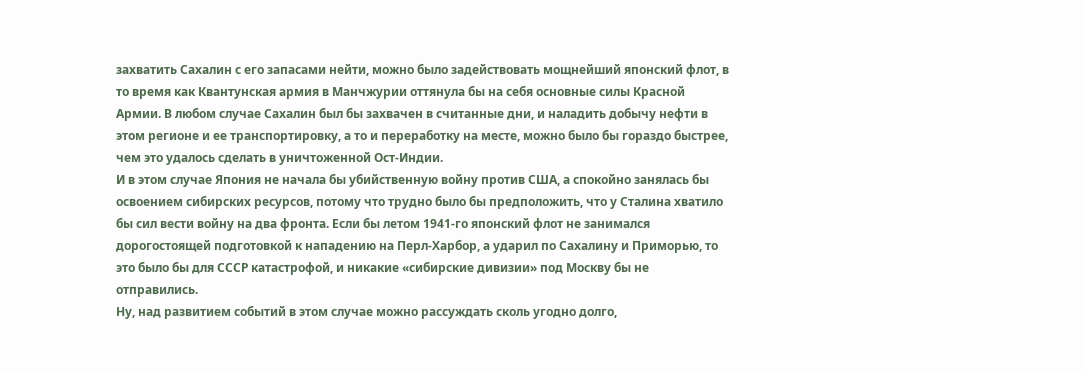захватить Сахалин с его запасами нейти, можно было задействовать мощнейший японский флот, в то время как Квантунская армия в Манчжурии оттянула бы на себя основные силы Красной Армии. В любом случае Сахалин был бы захвачен в считанные дни, и наладить добычу нефти в этом регионе и ее транспортировку, а то и переработку на месте, можно было бы гораздо быстрее, чем это удалось сделать в уничтоженной Ост-Индии.
И в этом случае Япония не начала бы убийственную войну против США, а спокойно занялась бы освоением сибирских ресурсов, потому что трудно было бы предположить, что у Сталина хватило бы сил вести войну на два фронта. Если бы летом 1941-го японский флот не занимался дорогостоящей подготовкой к нападению на Перл-Харбор, а ударил по Сахалину и Приморью, то это было бы для СССР катастрофой, и никакие «сибирские дивизии» под Москву бы не отправились.
Ну, над развитием событий в этом случае можно рассуждать сколь угодно долго,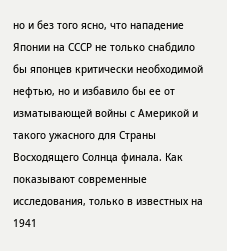но и без того ясно, что нападение Японии на СССР не только снабдило бы японцев критически необходимой нефтью, но и избавило бы ее от изматывающей войны с Америкой и такого ужасного для Страны Восходящего Солнца финала. Как показывают современные исследования, только в известных на 1941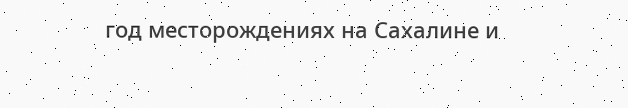год месторождениях на Сахалине и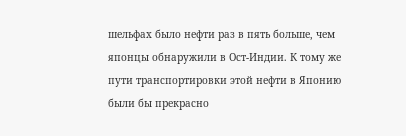шельфах было нефти раз в пять больше, чем японцы обнаружили в Ост-Индии. К тому же пути транспортировки этой нефти в Японию были бы прекрасно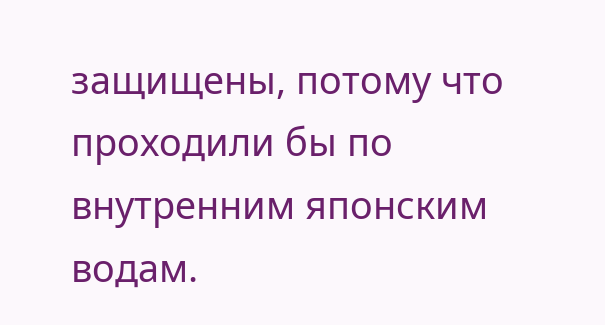защищены, потому что проходили бы по внутренним японским водам.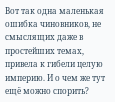Вот так одна маленькая ошибка чиновников, не смыслящих даже в простейших темах, привела к гибели целую империю. И о чем же тут ещё можно спорить?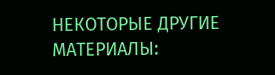НЕКОТОРЫЕ ДРУГИЕ МАТЕРИАЛЫ: